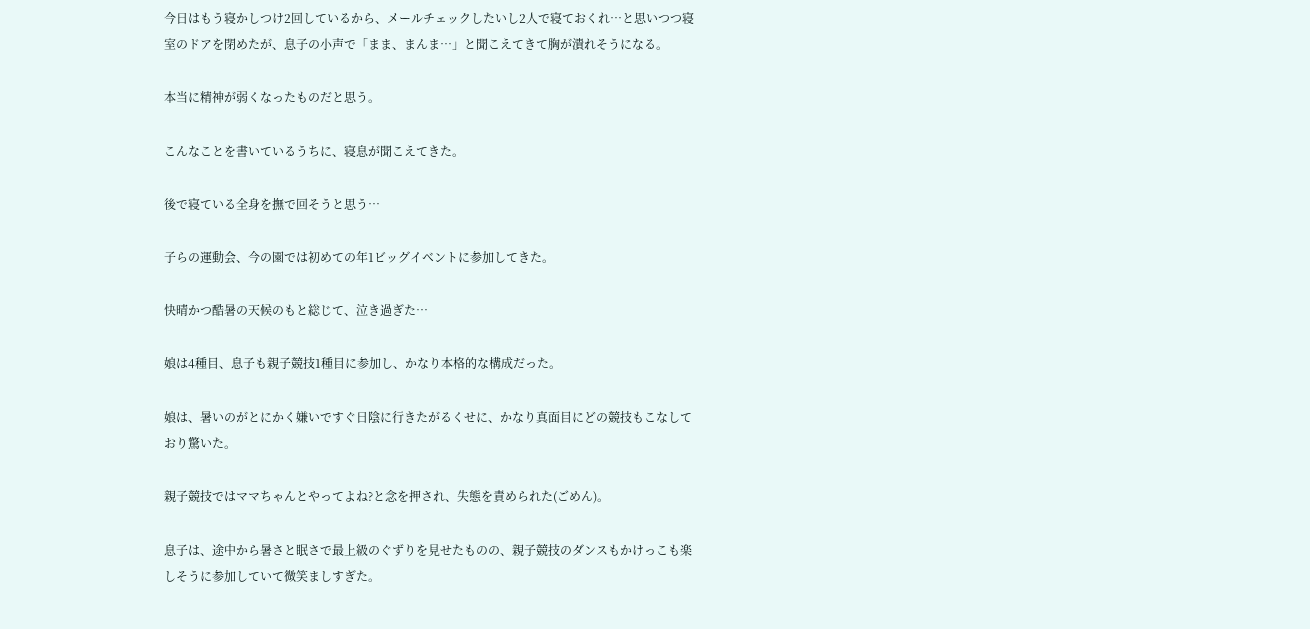今日はもう寝かしつけ2回しているから、メールチェックしたいし2人で寝ておくれ…と思いつつ寝室のドアを閉めたが、息子の小声で「まま、まんま…」と聞こえてきて胸が潰れそうになる。

本当に精神が弱くなったものだと思う。

こんなことを書いているうちに、寝息が聞こえてきた。

後で寝ている全身を撫で回そうと思う…

子らの運動会、今の園では初めての年1ビッグイベントに参加してきた。

快晴かつ酷暑の天候のもと総じて、泣き過ぎた…

娘は4種目、息子も親子競技1種目に参加し、かなり本格的な構成だった。

娘は、暑いのがとにかく嫌いですぐ日陰に行きたがるくせに、かなり真面目にどの競技もこなしており驚いた。

親子競技ではママちゃんとやってよね?と念を押され、失態を責められた(ごめん)。

息子は、途中から暑さと眠さで最上級のぐずりを見せたものの、親子競技のダンスもかけっこも楽しそうに参加していて微笑ましすぎた。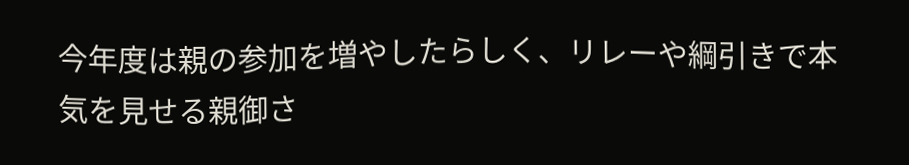今年度は親の参加を増やしたらしく、リレーや綱引きで本気を見せる親御さ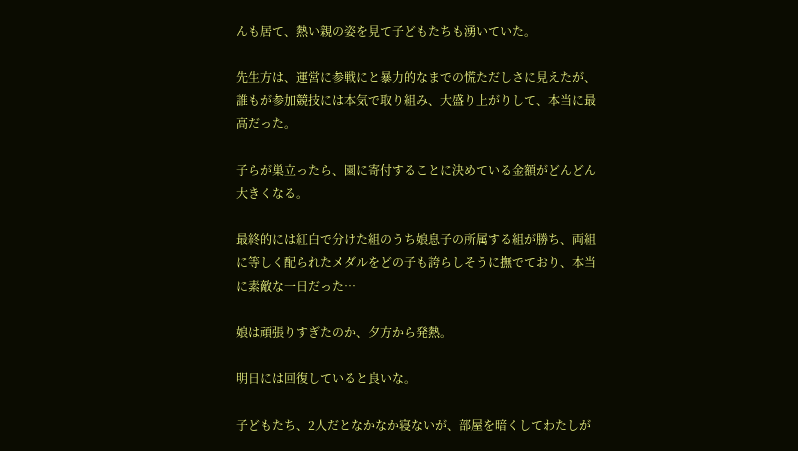んも居て、熱い親の姿を見て子どもたちも湧いていた。

先生方は、運営に参戦にと暴力的なまでの慌ただしさに見えたが、誰もが参加競技には本気で取り組み、大盛り上がりして、本当に最高だった。

子らが巣立ったら、園に寄付することに決めている金額がどんどん大きくなる。

最終的には紅白で分けた組のうち娘息子の所属する組が勝ち、両組に等しく配られたメダルをどの子も誇らしそうに撫でており、本当に素敵な一日だった…

娘は頑張りすぎたのか、夕方から発熱。

明日には回復していると良いな。

子どもたち、2人だとなかなか寝ないが、部屋を暗くしてわたしが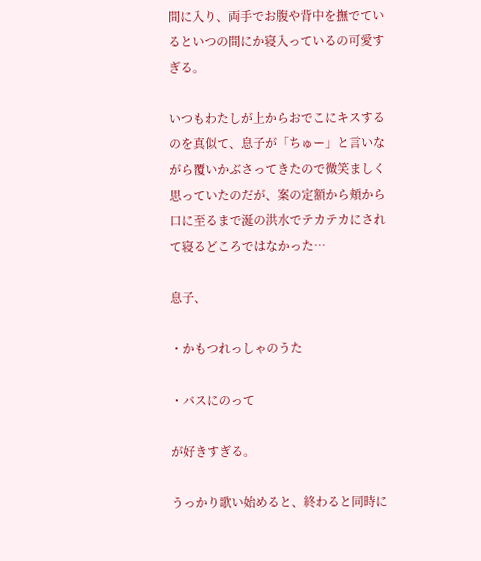間に入り、両手でお腹や背中を撫でているといつの間にか寝入っているの可愛すぎる。

いつもわたしが上からおでこにキスするのを真似て、息子が「ちゅー」と言いながら覆いかぶさってきたので微笑ましく思っていたのだが、案の定額から頬から口に至るまで涎の洪水でテカテカにされて寝るどころではなかった…

息子、

・かもつれっしゃのうた

・バスにのって

が好きすぎる。

うっかり歌い始めると、終わると同時に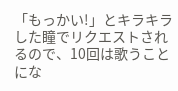「もっかい!」とキラキラした瞳でリクエストされるので、10回は歌うことにな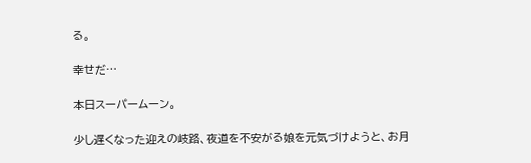る。

幸せだ…

本日スーパームーン。

少し遅くなった迎えの岐路、夜道を不安がる娘を元気づけようと、お月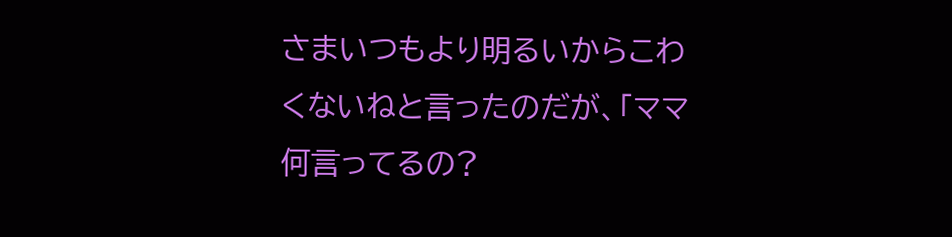さまいつもより明るいからこわくないねと言ったのだが、「ママ何言ってるの?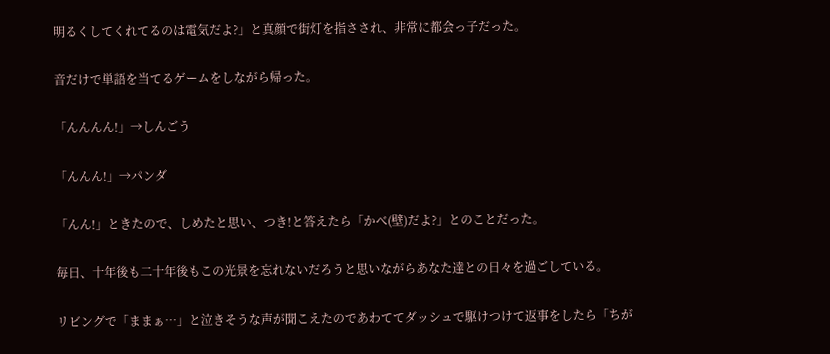明るくしてくれてるのは電気だよ?」と真顔で街灯を指さされ、非常に都会っ子だった。

音だけで単語を当てるゲームをしながら帰った。

「んんんん!」→しんごう

「んんん!」→パンダ

「んん!」ときたので、しめたと思い、つき!と答えたら「かべ(壁)だよ?」とのことだった。

毎日、十年後も二十年後もこの光景を忘れないだろうと思いながらあなた達との日々を過ごしている。

リビングで「ままぁ…」と泣きそうな声が聞こえたのであわててダッシュで駆けつけて返事をしたら「ちが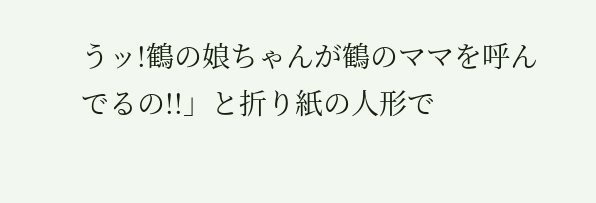うッ!鶴の娘ちゃんが鶴のママを呼んでるの!!」と折り紙の人形で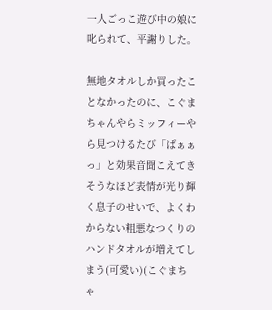一人ごっこ遊び中の娘に叱られて、平謝りした。

無地タオルしか買ったことなかったのに、こぐまちゃんやらミッフィーやら見つけるたび「ぱぁぁっ」と効果音聞こえてきそうなほど表情が光り輝く息子のせいで、よくわからない粗悪なつくりのハンドタオルが増えてしまう(可愛い)(こぐまちゃ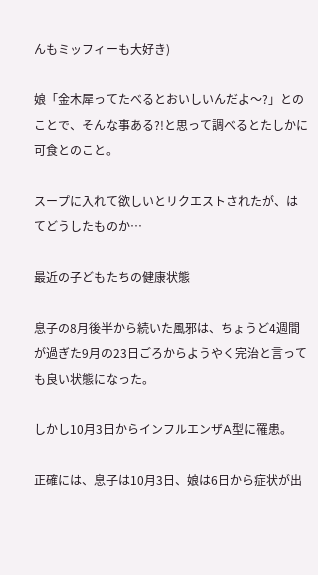んもミッフィーも大好き)

娘「金木犀ってたべるとおいしいんだよ〜?」とのことで、そんな事ある?!と思って調べるとたしかに可食とのこと。

スープに入れて欲しいとリクエストされたが、はてどうしたものか…

最近の子どもたちの健康状態

息子の8月後半から続いた風邪は、ちょうど4週間が過ぎた9月の23日ごろからようやく完治と言っても良い状態になった。

しかし10月3日からインフルエンザA型に罹患。

正確には、息子は10月3日、娘は6日から症状が出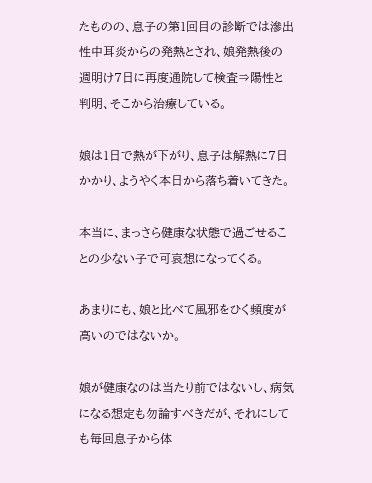たものの、息子の第1回目の診断では滲出性中耳炎からの発熱とされ、娘発熱後の週明け7日に再度通院して検査⇒陽性と判明、そこから治療している。

娘は1日で熱が下がり、息子は解熱に7日かかり、ようやく本日から落ち着いてきた。

本当に、まっさら健康な状態で過ごせることの少ない子で可哀想になってくる。

あまりにも、娘と比べて風邪をひく頻度が高いのではないか。

娘が健康なのは当たり前ではないし、病気になる想定も勿論すべきだが、それにしても毎回息子から体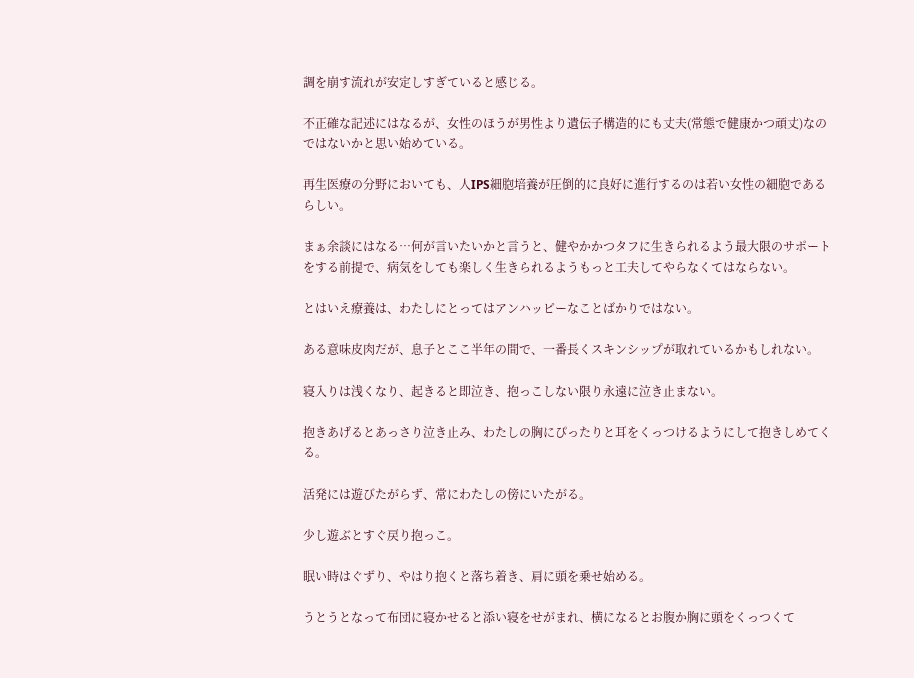調を崩す流れが安定しすぎていると感じる。

不正確な記述にはなるが、女性のほうが男性より遺伝子構造的にも丈夫(常態で健康かつ頑丈)なのではないかと思い始めている。

再生医療の分野においても、人IPS細胞培養が圧倒的に良好に進行するのは若い女性の細胞であるらしい。

まぁ余談にはなる…何が言いたいかと言うと、健やかかつタフに生きられるよう最大限のサポートをする前提で、病気をしても楽しく生きられるようもっと工夫してやらなくてはならない。

とはいえ療養は、わたしにとってはアンハッピーなことばかりではない。

ある意味皮肉だが、息子とここ半年の間で、一番長くスキンシップが取れているかもしれない。

寝入りは浅くなり、起きると即泣き、抱っこしない限り永遠に泣き止まない。

抱きあげるとあっさり泣き止み、わたしの胸にぴったりと耳をくっつけるようにして抱きしめてくる。

活発には遊びたがらず、常にわたしの傍にいたがる。

少し遊ぶとすぐ戻り抱っこ。

眠い時はぐずり、やはり抱くと落ち着き、肩に頭を乗せ始める。

うとうとなって布団に寝かせると添い寝をせがまれ、横になるとお腹か胸に頭をくっつくて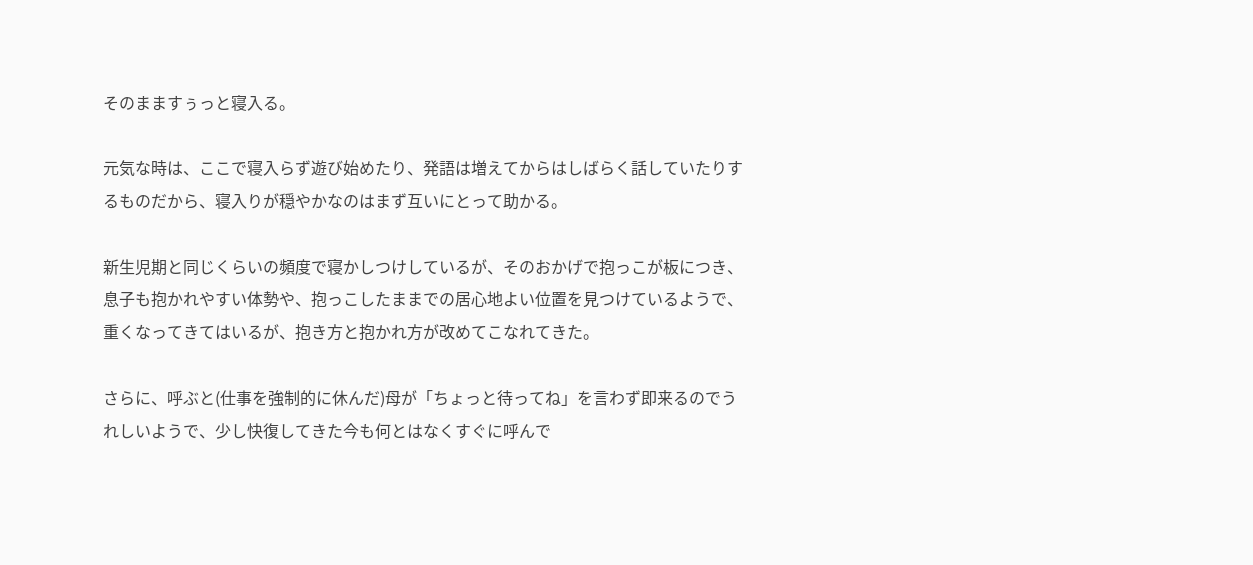そのまますぅっと寝入る。

元気な時は、ここで寝入らず遊び始めたり、発語は増えてからはしばらく話していたりするものだから、寝入りが穏やかなのはまず互いにとって助かる。

新生児期と同じくらいの頻度で寝かしつけしているが、そのおかげで抱っこが板につき、息子も抱かれやすい体勢や、抱っこしたままでの居心地よい位置を見つけているようで、重くなってきてはいるが、抱き方と抱かれ方が改めてこなれてきた。

さらに、呼ぶと(仕事を強制的に休んだ)母が「ちょっと待ってね」を言わず即来るのでうれしいようで、少し快復してきた今も何とはなくすぐに呼んで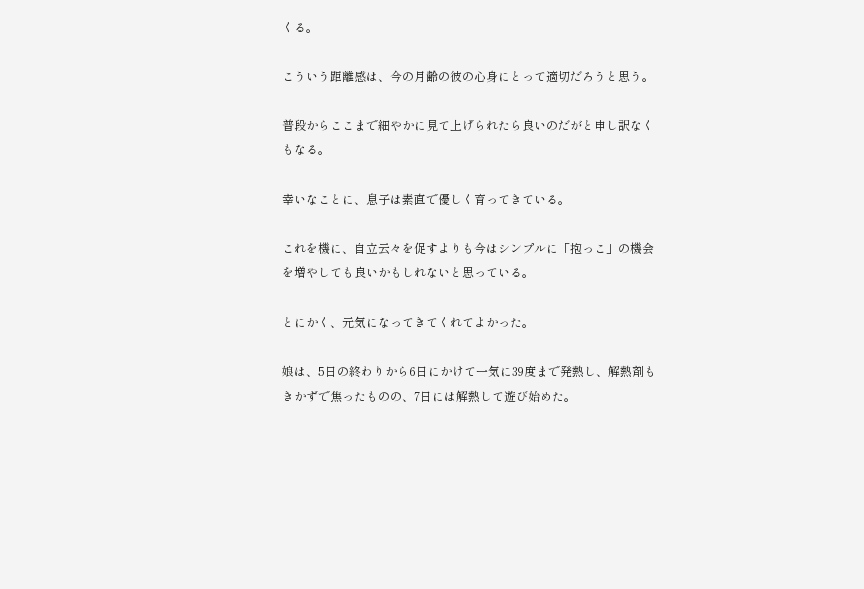くる。

こういう距離感は、今の月齢の彼の心身にとって適切だろうと思う。

普段からここまで細やかに見て上げられたら良いのだがと申し訳なくもなる。

幸いなことに、息子は素直で優しく育ってきている。

これを機に、自立云々を促すよりも今はシンプルに「抱っこ」の機会を増やしても良いかもしれないと思っている。

とにかく、元気になってきてくれてよかった。

娘は、5日の終わりから6日にかけて一気に39度まで発熱し、解熱剤もきかずで焦ったものの、7日には解熱して遊び始めた。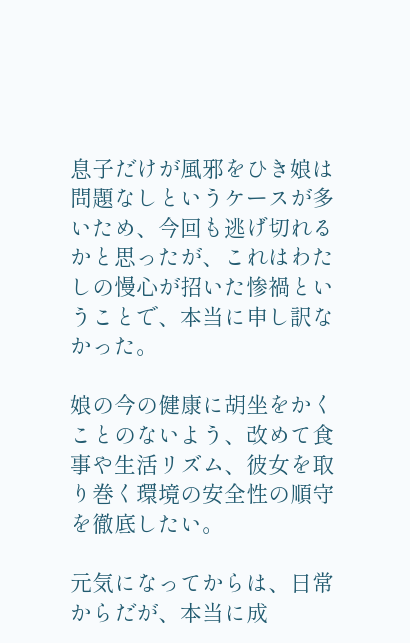息子だけが風邪をひき娘は問題なしというケースが多いため、今回も逃げ切れるかと思ったが、これはわたしの慢心が招いた惨禍ということで、本当に申し訳なかった。

娘の今の健康に胡坐をかくことのないよう、改めて食事や生活リズム、彼女を取り巻く環境の安全性の順守を徹底したい。

元気になってからは、日常からだが、本当に成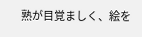熟が目覚ましく、絵を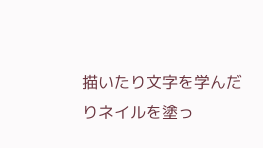描いたり文字を学んだりネイルを塗っ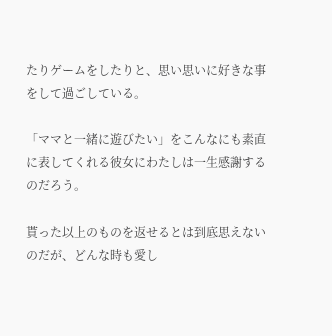たりゲームをしたりと、思い思いに好きな事をして過ごしている。

「ママと一緒に遊びたい」をこんなにも素直に表してくれる彼女にわたしは一生感謝するのだろう。

貰った以上のものを返せるとは到底思えないのだが、どんな時も愛し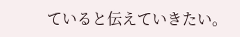ていると伝えていきたい。